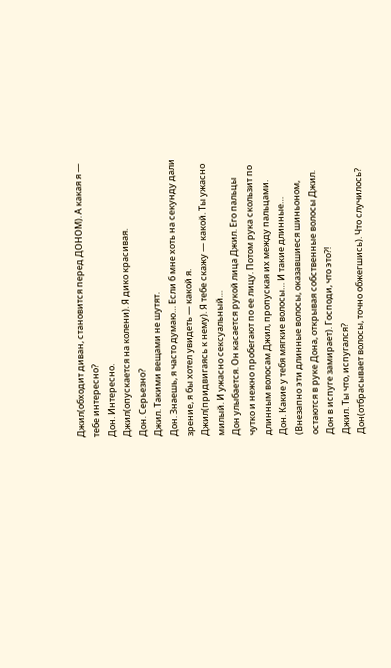Джил(обходит диван, становится перед ДОНОМ). А какая я — тебе интересно?
Дон. Интересно.
Джил(опускается на колени). Я дико красивая.
Дон. Серьезно?
Джил. Такими вещами не шутят.
Дон. Знаешь, я часто думаю… Если б мне хоть на секунду дали зрение, я бы хотел увидеть — какой я.
Джил(придвигаясь к нему). Я тебе скажу — какой. Ты ужасно милый. И ужасно сексуальный…
Дон улыбается. Он касается рукой лица Джил. Его пальцы чутко и нежно пробегают по ее лицу. Потом рука скользит по длинным волосам Джил, пропуская их между пальцами.
Дон. Какие у тебя мягкие волосы… И такие длинные… (Внезапно эти длинные волосы, оказавшиеся шиньоном, остаются в руке Дона, открывая собственные волосы Джил. Дон в испуге замирает). Господи, что это?!
Джил. Ты что, испугался?
Дон(отбрасывает волосы, точно обжегшись). Что случилось?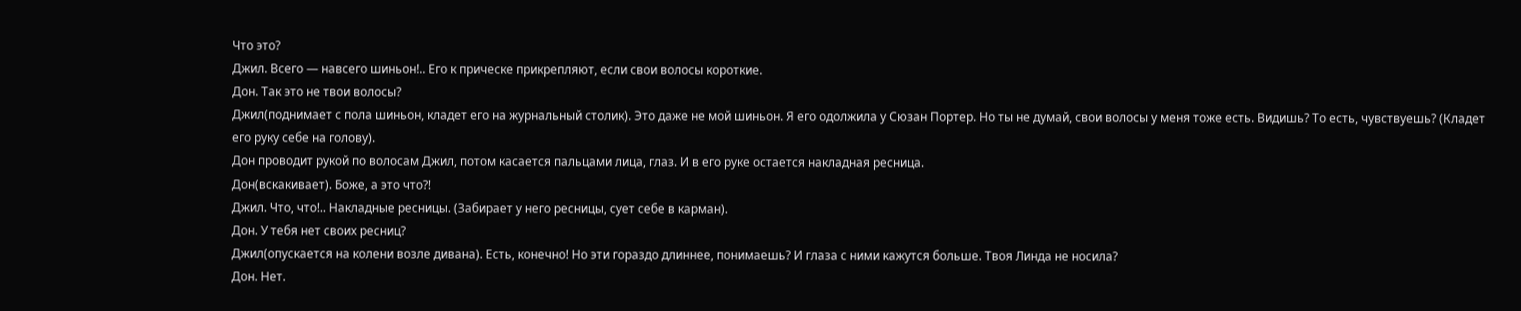Что это?
Джил. Всего — навсего шиньон!.. Его к прическе прикрепляют, если свои волосы короткие.
Дон. Так это не твои волосы?
Джил(поднимает с пола шиньон, кладет его на журнальный столик). Это даже не мой шиньон. Я его одолжила у Сюзан Портер. Но ты не думай, свои волосы у меня тоже есть. Видишь? То есть, чувствуешь? (Кладет его руку себе на голову).
Дон проводит рукой по волосам Джил, потом касается пальцами лица, глаз. И в его руке остается накладная ресница.
Дон(вскакивает). Боже, а это что?!
Джил. Что, что!.. Накладные ресницы. (Забирает у него ресницы, сует себе в карман).
Дон. У тебя нет своих ресниц?
Джил(опускается на колени возле дивана). Есть, конечно! Но эти гораздо длиннее, понимаешь? И глаза с ними кажутся больше. Твоя Линда не носила?
Дон. Нет.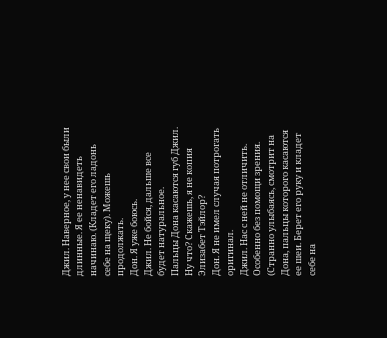Джил. Наверное, у нее свои были длинные. Я ее ненавидеть начинаю. (Кладет его ладонь себе на щеку). Можешь продолжать.
Дон. Я уже боюсь.
Джил. Не бойся, дальше все будет натуральное.
Пальцы Дона касаются губ Джил.
Ну что? Скажешь, я не копия Элизабет Тэйлор?
Дон. Я не имел случая потрогать оригинал.
Джил. Нас с ней не отличить. Особенно без помощи зрения. (Странно улыбаясь, смотрит на Дона, пальцы которого касаются ее шеи. Берет его руку и кладет себе на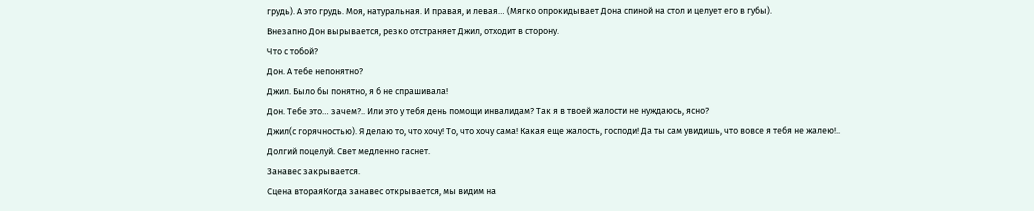грудь). А это грудь. Моя, натуральная. И правая, и левая… (Мягко опрокидывает Дона спиной на стол и целует его в губы).
Внезапно Дон вырывается, резко отстраняет Джил, отходит в сторону.
Что с тобой?
Дон. А тебе непонятно?
Джил. Было бы понятно, я б не спрашивала!
Дон. Тебе это… зачем?.. Или это у тебя день помощи инвалидам? Так я в твоей жалости не нуждаюсь, ясно?
Джил(с горячностью). Я делаю то, что хочу! То, что хочу сама! Какая еще жалость, господи! Да ты сам увидишь, что вовсе я тебя не жалею!..
Долгий поцелуй. Свет медленно гаснет.
Занавес закрывается.
Сцена втораяКогда занавес открывается, мы видим на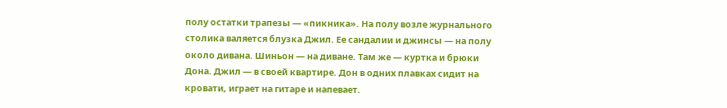полу остатки трапезы — «пикника». На полу возле журнального столика валяется блузка Джил. Ее сандалии и джинсы — на полу около дивана. Шиньон — на диване. Там же — куртка и брюки Дона. Джил — в своей квартире. Дон в одних плавках сидит на кровати, играет на гитаре и напевает.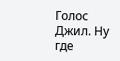Голос Джил. Ну где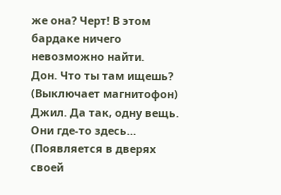же она? Черт! В этом бардаке ничего невозможно найти.
Дон. Что ты там ищешь? (Выключает магнитофон)
Джил. Да так, одну вещь. Они где-то здесь… (Появляется в дверях своей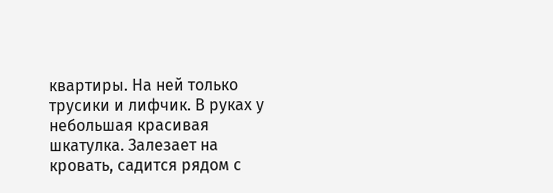квартиры. На ней только трусики и лифчик. В руках у небольшая красивая шкатулка. Залезает на кровать, садится рядом с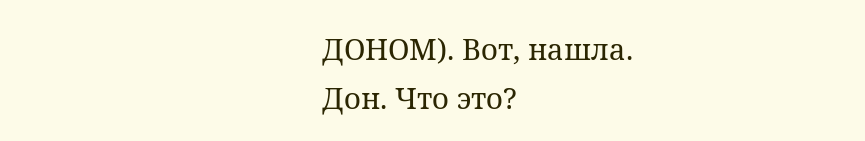ДОНОМ). Вот, нашла.
Дон. Что это?